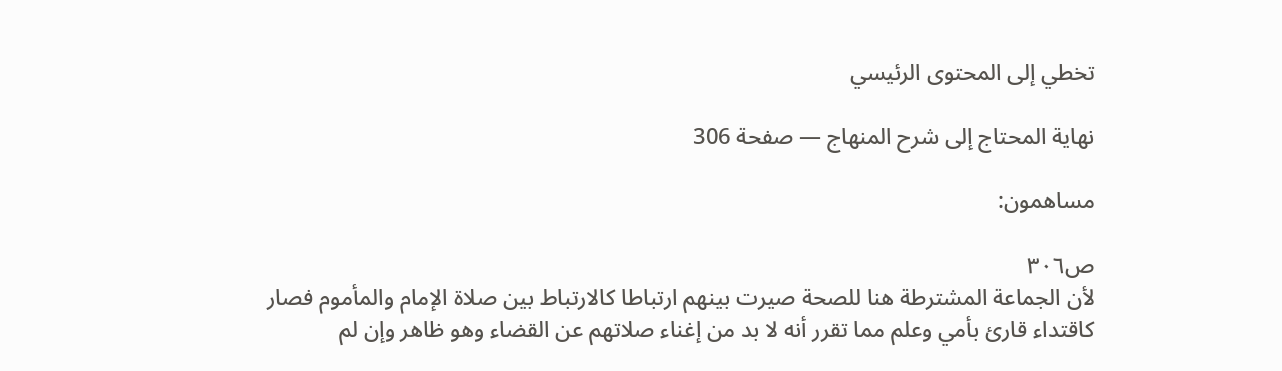تخطي إلى المحتوى الرئيسي

نهاية المحتاج إلى شرح المنهاج — صفحة 306

مساهمون:

ص٣٠٦
لأن الجماعة المشترطة هنا للصحة صيرت بينهم ارتباطا كالارتباط بين صلاة الإمام والمأموم فصار كاقتداء قارئ بأمي وعلم مما تقرر أنه لا بد من إغناء صلاتهم عن القضاء وهو ظاهر وإن لم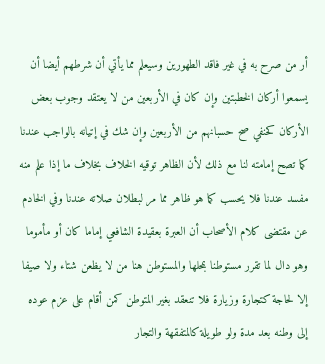أر من صرح به في غير فاقد الطهورين وسيعلم مما يأتي أن شرطهم أيضا أن يسمعوا أركان الخطبتين وإن كان في الأربعين من لا يعتقد وجوب بعض الأركان كحنفي صح حسبانهم من الأربعين وإن شك في إتيانه بالواجب عندنا كما تصح إمامته لنا مع ذلك لأن الظاهر توقيه الخلاف بخلاف ما إذا علم منه مفسد عندنا فلا يحسب كما هو ظاهر مما مر لبطلان صلاته عندنا وفي الخادم عن مقتضى كلام الأصحاب أن العبرة بعقيدة الشافعي إماما كان أو مأموما وهو دال لما تقرر مستوطنا بمحلها والمستوطن هنا من لا يظعن شتاء ولا صيفا إلا لحاجة كتجارة وزيارة فلا تنعقد بغير المتوطن كمن أقام على عزم عوده إلى وطنه بعد مدة ولو طويلة كالمتفقهة والتجار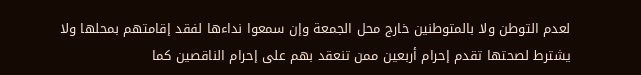لعدم التوطن ولا بالمتوطنين خارج محل الجمعة وإن سمعوا نداءها لفقد إقامتهم بمحلها ولا يشترط لصحتها تقدم إحرام أربعين ممن تنعقد بهم على إحرام الناقصين كما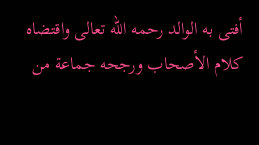أفتى به الوالد رحمه الله تعالى واقتضاه كلام الأصحاب ورجحه جماعة من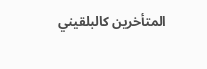المتأخرين كالبلقيني